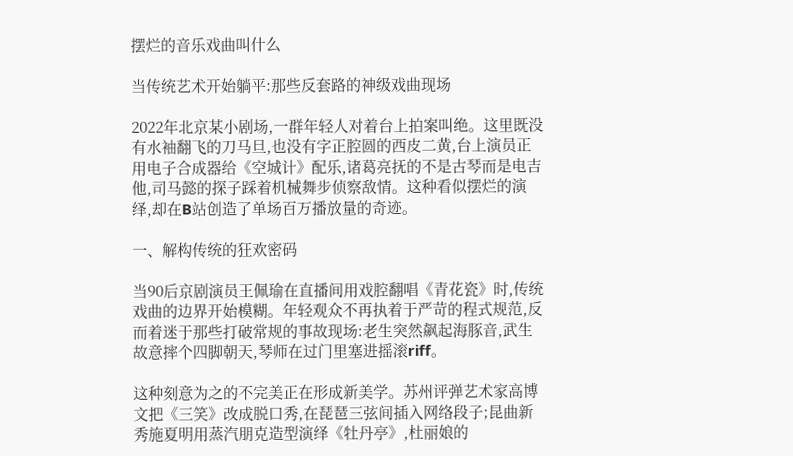摆烂的音乐戏曲叫什么

当传统艺术开始躺平:那些反套路的神级戏曲现场

2022年北京某小剧场,一群年轻人对着台上拍案叫绝。这里既没有水袖翻飞的刀马旦,也没有字正腔圆的西皮二黄,台上演员正用电子合成器给《空城计》配乐,诸葛亮抚的不是古琴而是电吉他,司马懿的探子踩着机械舞步侦察敌情。这种看似摆烂的演绎,却在B站创造了单场百万播放量的奇迹。

一、解构传统的狂欢密码

当90后京剧演员王佩瑜在直播间用戏腔翻唱《青花瓷》时,传统戏曲的边界开始模糊。年轻观众不再执着于严苛的程式规范,反而着迷于那些打破常规的事故现场:老生突然飙起海豚音,武生故意摔个四脚朝天,琴师在过门里塞进摇滚riff。

这种刻意为之的不完美正在形成新美学。苏州评弹艺术家高博文把《三笑》改成脱口秀,在琵琶三弦间插入网络段子;昆曲新秀施夏明用蒸汽朋克造型演绎《牡丹亭》,杜丽娘的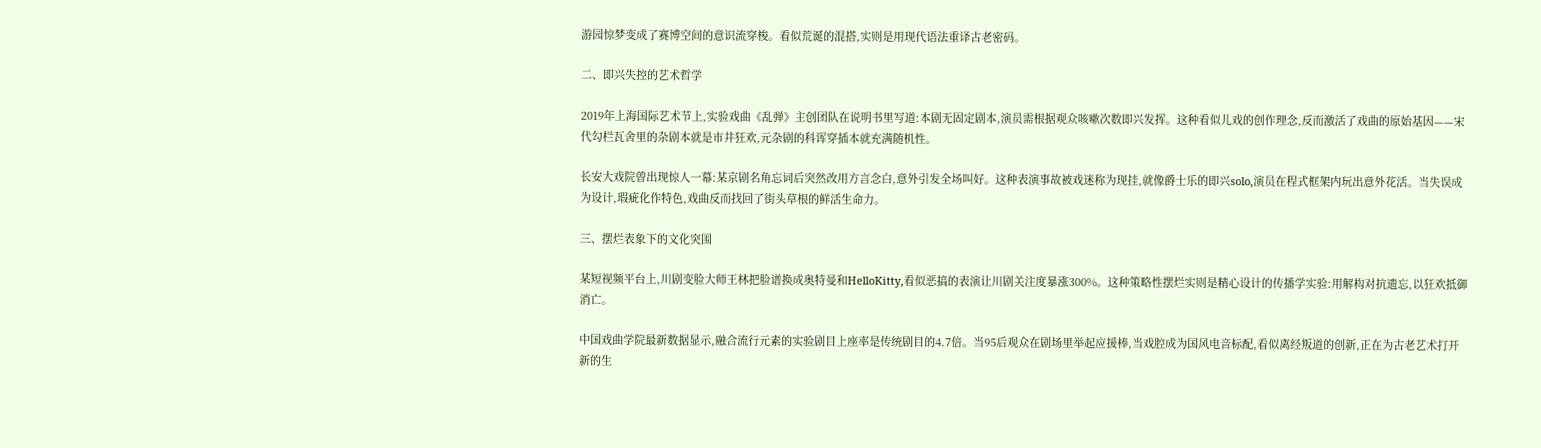游园惊梦变成了赛博空间的意识流穿梭。看似荒诞的混搭,实则是用现代语法重译古老密码。

二、即兴失控的艺术哲学

2019年上海国际艺术节上,实验戏曲《乱弹》主创团队在说明书里写道:本剧无固定剧本,演员需根据观众咳嗽次数即兴发挥。这种看似儿戏的创作理念,反而激活了戏曲的原始基因——宋代勾栏瓦舍里的杂剧本就是市井狂欢,元杂剧的科诨穿插本就充满随机性。

长安大戏院曾出现惊人一幕:某京剧名角忘词后突然改用方言念白,意外引发全场叫好。这种表演事故被戏迷称为现挂,就像爵士乐的即兴solo,演员在程式框架内玩出意外花活。当失误成为设计,瑕疵化作特色,戏曲反而找回了街头草根的鲜活生命力。

三、摆烂表象下的文化突围

某短视频平台上,川剧变脸大师王林把脸谱换成奥特曼和HelloKitty,看似恶搞的表演让川剧关注度暴涨300%。这种策略性摆烂实则是精心设计的传播学实验:用解构对抗遗忘,以狂欢抵御消亡。

中国戏曲学院最新数据显示,融合流行元素的实验剧目上座率是传统剧目的4.7倍。当95后观众在剧场里举起应援棒,当戏腔成为国风电音标配,看似离经叛道的创新,正在为古老艺术打开新的生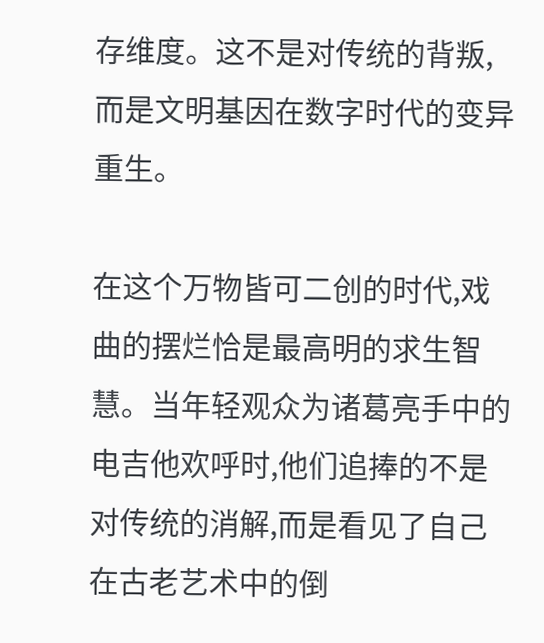存维度。这不是对传统的背叛,而是文明基因在数字时代的变异重生。

在这个万物皆可二创的时代,戏曲的摆烂恰是最高明的求生智慧。当年轻观众为诸葛亮手中的电吉他欢呼时,他们追捧的不是对传统的消解,而是看见了自己在古老艺术中的倒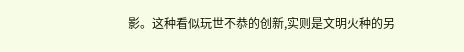影。这种看似玩世不恭的创新,实则是文明火种的另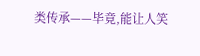类传承——毕竟,能让人笑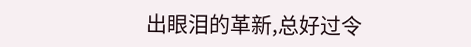出眼泪的革新,总好过令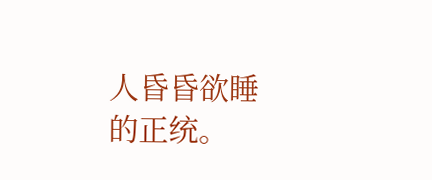人昏昏欲睡的正统。